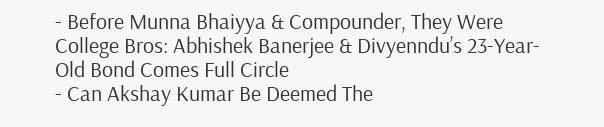- Before Munna Bhaiyya & Compounder, They Were College Bros: Abhishek Banerjee & Divyenndu’s 23-Year-Old Bond Comes Full Circle
- Can Akshay Kumar Be Deemed The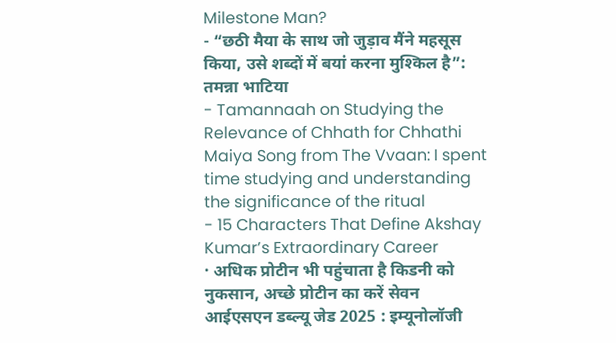Milestone Man?
- “छठी मैया के साथ जो जुड़ाव मैंने महसूस किया, उसे शब्दों में बयां करना मुश्किल है”: तमन्ना भाटिया
- Tamannaah on Studying the Relevance of Chhath for Chhathi Maiya Song from The Vvaan: I spent time studying and understanding the significance of the ritual
- 15 Characters That Define Akshay Kumar’s Extraordinary Career
· अधिक प्रोटीन भी पहुंचाता है किडनी को नुकसान, अच्छे प्रोटीन का करें सेवन
आईएसएन डब्ल्यू जेड 2025 : इम्यूनोलॉजी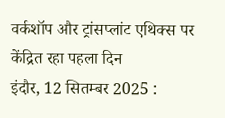वर्कशॉप और ट्रांसप्लांट एथिक्स पर केंद्रित रहा पहला दिन
इंदौर, 12 सितम्बर 2025 :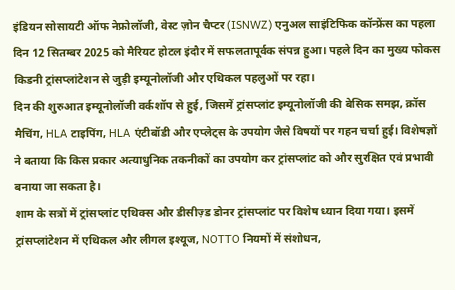इंडियन सोसायटी ऑफ नेफ्रोलॉजी, वेस्ट ज़ोन चैप्टर (ISNWZ) एनुअल साइंटिफिक कॉन्फ्रेंस का पहला दिन 12 सितम्बर 2025 को मैरियट होटल इंदौर में सफलतापूर्वक संपन्न हुआ। पहले दिन का मुख्य फोकस किडनी ट्रांसप्लांटेशन से जुड़ी इम्यूनोलॉजी और एथिकल पहलुओं पर रहा।
दिन की शुरुआत इम्यूनोलॉजी वर्कशॉप से हुई, जिसमें ट्रांसप्लांट इम्यूनोलॉजी की बेसिक समझ, क्रॉस मैचिंग, HLA टाइपिंग, HLA एंटीबॉडी और एप्लेट्स के उपयोग जैसे विषयों पर गहन चर्चा हुई। विशेषज्ञों ने बताया कि किस प्रकार अत्याधुनिक तकनीकों का उपयोग कर ट्रांसप्लांट को और सुरक्षित एवं प्रभावी बनाया जा सकता है।
शाम के सत्रों में ट्रांसप्लांट एथिक्स और डीसीज़्ड डोनर ट्रांसप्लांट पर विशेष ध्यान दिया गया। इसमें ट्रांसप्लांटेशन में एथिकल और लीगल इश्यूज, NOTTO नियमों में संशोधन,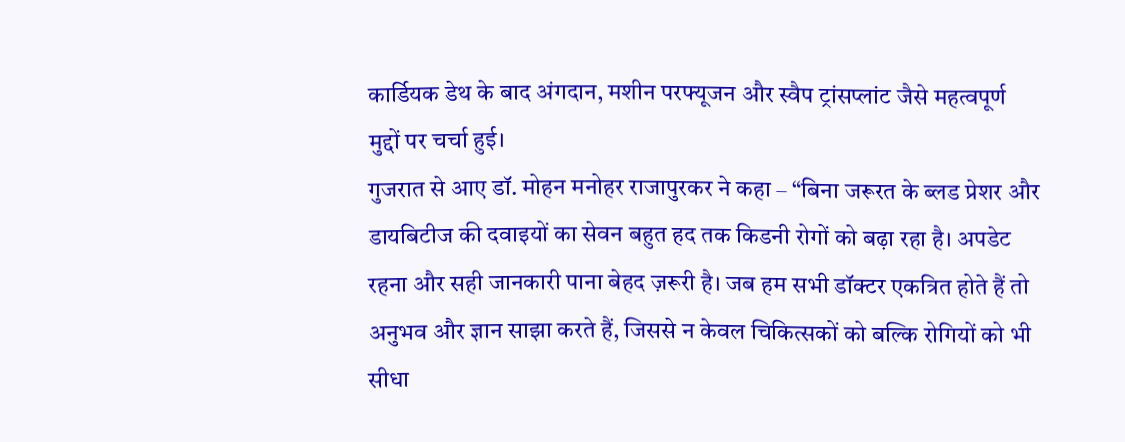कार्डियक डेथ के बाद अंगदान, मशीन परफ्यूजन और स्वैप ट्रांसप्लांट जैसे महत्वपूर्ण मुद्दों पर चर्चा हुई।
गुजरात से आए डॉ. मोहन मनोहर राजापुरकर ने कहा – “बिना जरूरत के ब्लड प्रेशर और डायबिटीज की दवाइयों का सेवन बहुत हद तक किडनी रोगों को बढ़ा रहा है। अपडेट रहना और सही जानकारी पाना बेहद ज़रूरी है। जब हम सभी डॉक्टर एकत्रित होते हैं तो अनुभव और ज्ञान साझा करते हैं, जिससे न केवल चिकित्सकों को बल्कि रोगियों को भी सीधा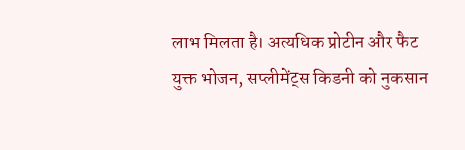लाभ मिलता है। अत्यधिक प्रोटीन और फैट युक्त भोजन, सप्लीमेंट्स किडनी को नुकसान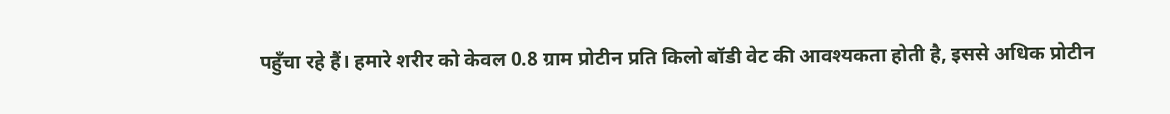पहुँचा रहे हैं। हमारे शरीर को केवल 0.8 ग्राम प्रोटीन प्रति किलो बॉडी वेट की आवश्यकता होती है, इससे अधिक प्रोटीन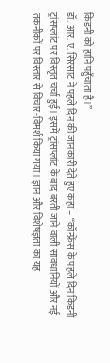किडनी को हानि पहुँचाता है।”
डॉ. आर. ए. सिरसाट ने पहले दिन की जानकारी देते हुए कहा – “कॉन्फ्रेंस के पहले दिन किडनी ट्रांसप्लांट पर विस्तृत चर्चा हुई। इसमें ट्रांसप्लांट के बाद बरती जाने वाली सावधानियों और नई तकनीकों पर विस्तार से विचार-विमर्श किया गया। ज्ञान और विशेषज्ञता का यह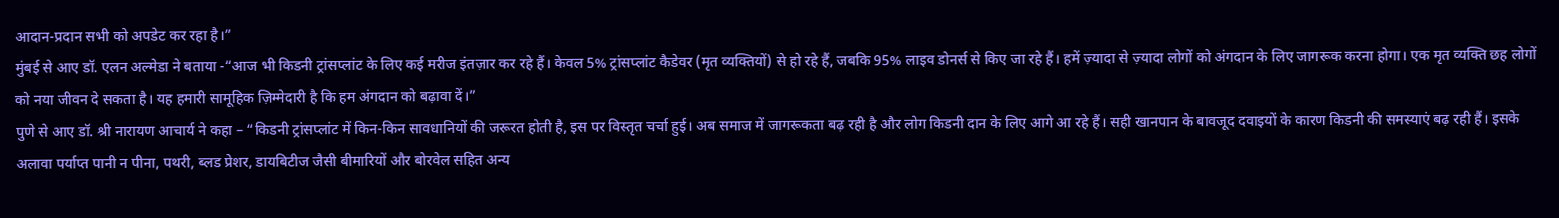आदान-प्रदान सभी को अपडेट कर रहा है।”
मुंबई से आए डॉ. एलन अल्मेडा ने बताया -“आज भी किडनी ट्रांसप्लांट के लिए कई मरीज इंतज़ार कर रहे हैं। केवल 5% ट्रांसप्लांट कैडेवर (मृत व्यक्तियों) से हो रहे हैं, जबकि 95% लाइव डोनर्स से किए जा रहे हैं। हमें ज़्यादा से ज़्यादा लोगों को अंगदान के लिए जागरूक करना होगा। एक मृत व्यक्ति छह लोगों को नया जीवन दे सकता है। यह हमारी सामूहिक ज़िम्मेदारी है कि हम अंगदान को बढ़ावा दें।”
पुणे से आए डॉ. श्री नारायण आचार्य ने कहा – “किडनी ट्रांसप्लांट में किन-किन सावधानियों की जरूरत होती है, इस पर विस्तृत चर्चा हुई। अब समाज में जागरूकता बढ़ रही है और लोग किडनी दान के लिए आगे आ रहे हैं। सही खानपान के बावजूद दवाइयों के कारण किडनी की समस्याएं बढ़ रही हैं। इसके अलावा पर्याप्त पानी न पीना, पथरी, ब्लड प्रेशर, डायबिटीज जैसी बीमारियों और बोरवेल सहित अन्य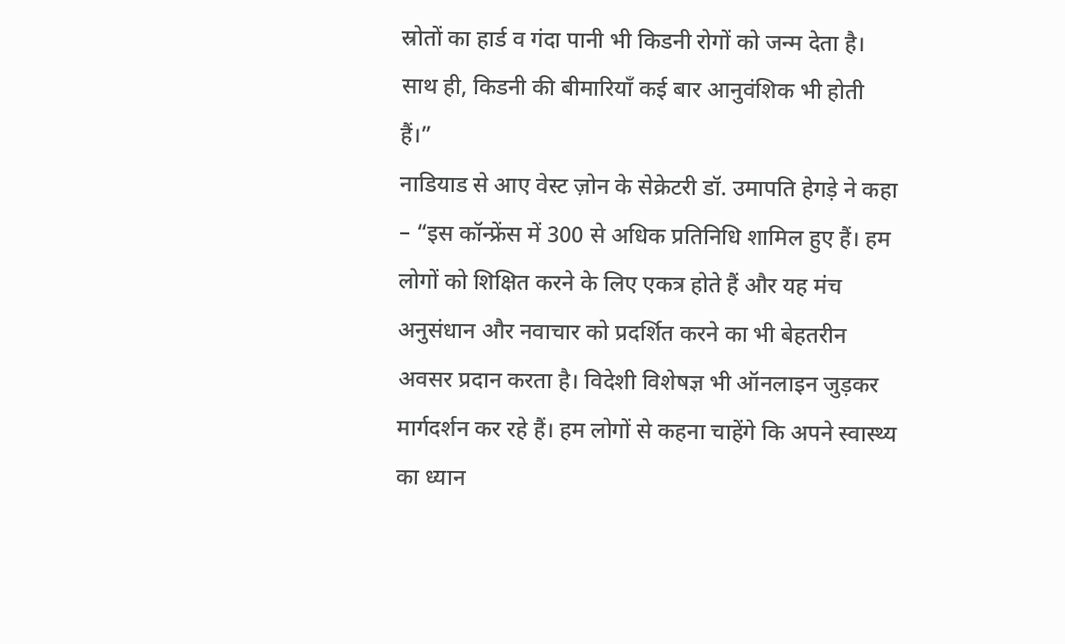स्रोतों का हार्ड व गंदा पानी भी किडनी रोगों को जन्म देता है। साथ ही, किडनी की बीमारियाँ कई बार आनुवंशिक भी होती हैं।”
नाडियाड से आए वेस्ट ज़ोन के सेक्रेटरी डॉ. उमापति हेगड़े ने कहा – “इस कॉन्फ्रेंस में 300 से अधिक प्रतिनिधि शामिल हुए हैं। हम लोगों को शिक्षित करने के लिए एकत्र होते हैं और यह मंच अनुसंधान और नवाचार को प्रदर्शित करने का भी बेहतरीन अवसर प्रदान करता है। विदेशी विशेषज्ञ भी ऑनलाइन जुड़कर मार्गदर्शन कर रहे हैं। हम लोगों से कहना चाहेंगे कि अपने स्वास्थ्य का ध्यान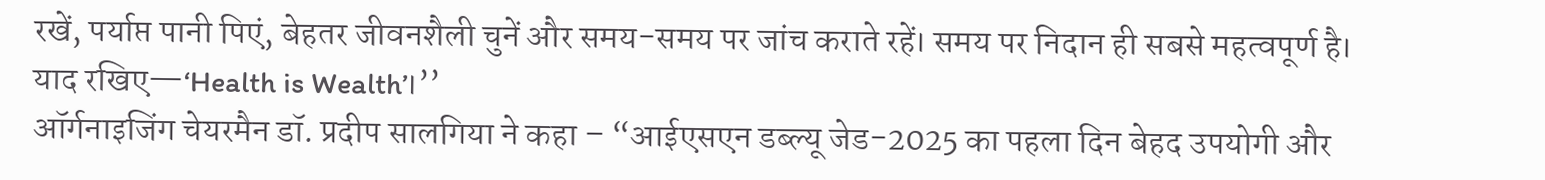रखें, पर्याप्त पानी पिएं, बेहतर जीवनशैली चुनें और समय-समय पर जांच कराते रहें। समय पर निदान ही सबसे महत्वपूर्ण है। याद रखिए—‘Health is Wealth’।’’
ऑर्गनाइजिंग चेयरमैन डॉ. प्रदीप सालगिया ने कहा – “आईएसएन डब्ल्यू जेड-2025 का पहला दिन बेहद उपयोगी और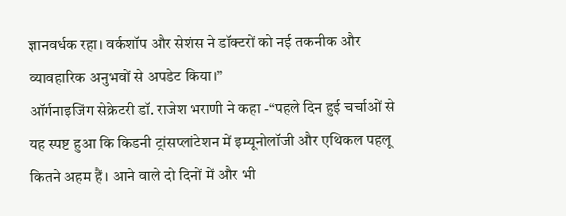ज्ञानवर्धक रहा। वर्कशॉप और सेशंस ने डॉक्टरों को नई तकनीक और व्यावहारिक अनुभवों से अपडेट किया।”
ऑर्गनाइजिंग सेक्रेटरी डॉ. राजेश भराणी ने कहा -“पहले दिन हुई चर्चाओं से यह स्पष्ट हुआ कि किडनी ट्रांसप्लांटेशन में इम्यूनोलॉजी और एथिकल पहलू कितने अहम हैं। आने वाले दो दिनों में और भी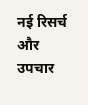नई रिसर्च और उपचार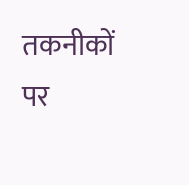तकनीकों पर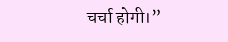चर्चा होगी।”